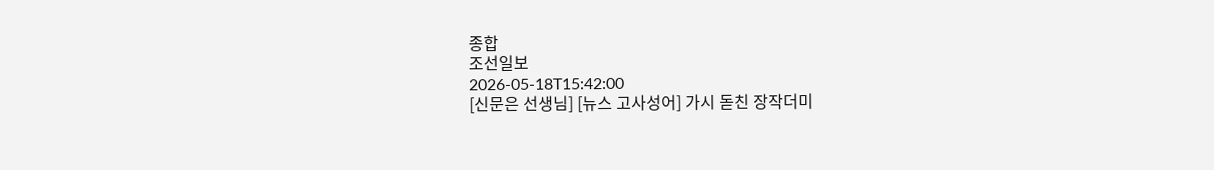종합
조선일보
2026-05-18T15:42:00
[신문은 선생님] [뉴스 고사성어] 가시 돋친 장작더미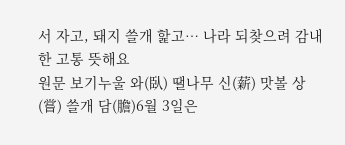서 자고, 돼지 쓸개 핥고… 나라 되찾으려 감내한 고통 뜻해요
원문 보기누울 와(臥) 땔나무 신(薪) 맛볼 상(嘗) 쓸개 담(膽)6월 3일은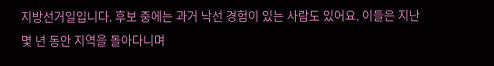지방선거일입니다. 후보 중에는 과거 낙선 경험이 있는 사람도 있어요. 이들은 지난 몇 년 동안 지역을 돌아다니며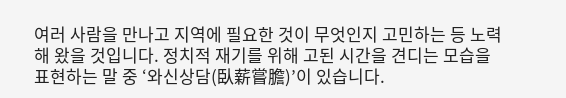여러 사람을 만나고 지역에 필요한 것이 무엇인지 고민하는 등 노력해 왔을 것입니다. 정치적 재기를 위해 고된 시간을 견디는 모습을 표현하는 말 중 ‘와신상담(臥薪嘗膽)’이 있습니다.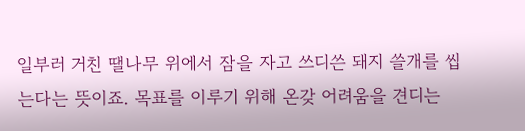일부러 거친 땔나무 위에서 잠을 자고 쓰디쓴 돼지 쓸개를 씹는다는 뜻이죠. 목표를 이루기 위해 온갖 어려움을 견디는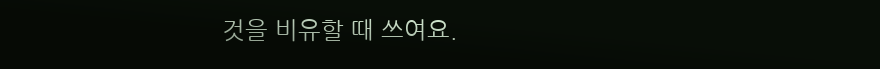것을 비유할 때 쓰여요.